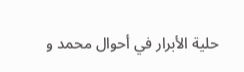حلية الأبرار في أحوال محمد و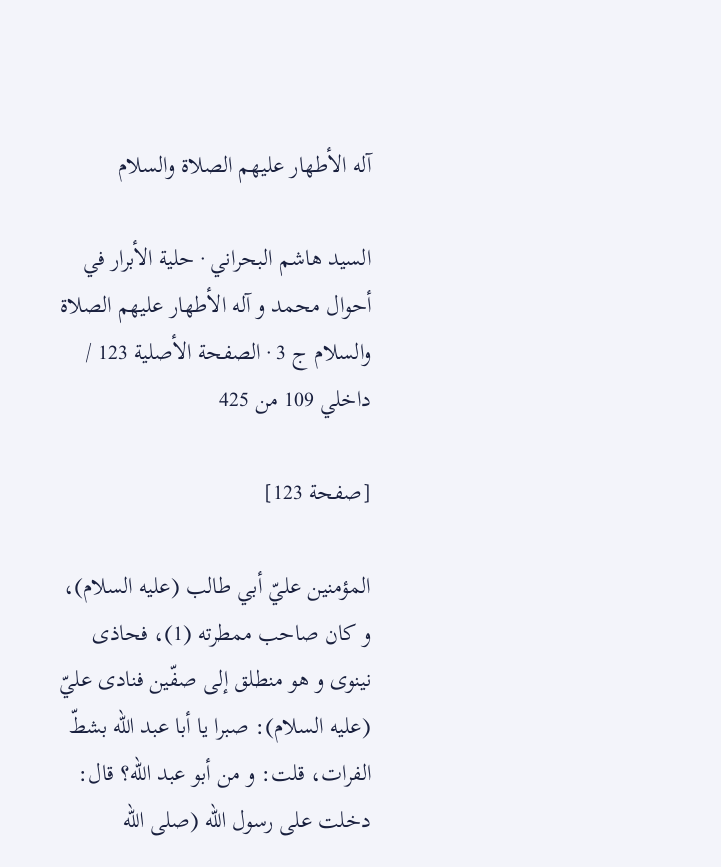آله الأطهار عليهم الصلاة والسلام

السيد هاشم البحراني · حلية الأبرار في أحوال محمد و آله الأطهار عليهم الصلاة والسلام ج 3 · الصفحة الأصلية 123 / داخلي 109 من 425

[صفحة 123]

المؤمنين عليّ أبي طالب (عليه السلام)، و كان صاحب ممطرته (1)، فحاذى نينوى و هو منطلق إلى صفّين فنادى عليّ (عليه السلام): صبرا يا أبا عبد اللّه بشطّ الفرات، قلت: و من أبو عبد اللّه؟ قال: دخلت على رسول اللّه (صلى اللّه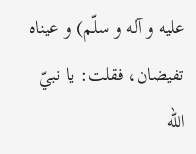عليه و آله و سلّم) و عيناه تفيضان، فقلت: يا نبيّ اللّه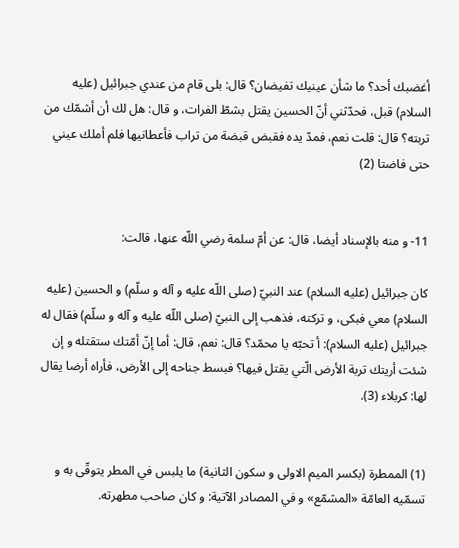أغضبك أحد؟ ما شأن عينيك تفيضان؟ قال: بلى قام من عندي جبرائيل (عليه السلام) قبل، فحدّثني أنّ الحسين يقتل بشطّ الفرات، و قال: هل لك أن أشمّك من تربته؟ قال: قلت نعم، فمدّ يده فقبض قبضة من تراب فأعطانيها فلم أملك عيني حتى فاضتا (2)


11- و منه بالإسناد أيضا، قال: عن أمّ سلمة رضي اللّه عنها، قالت:

كان جبرائيل (عليه السلام) عند النبيّ (صلى اللّه عليه و آله و سلّم) و الحسين (عليه السلام) معي فبكى، و تركته، فذهب إلى النبيّ (صلى اللّه عليه و آله و سلّم) فقال له جبرائيل (عليه السلام): أ تحبّه يا محمّد؟ قال: نعم، قال: أما إنّ أمّتك ستقتله و إن شئت أريتك تربة الأرض الّتي يقتل فيها؟ فبسط جناحه إلى الأرض، فأراه أرضا يقال لها: كربلاء (3).


(1) الممطرة (بكسر الميم الاولى و سكون الثانية) ما يلبس في المطر يتوقّى به و تسمّيه العامّة «المشمّع» و في المصادر الآتية: و كان صاحب مطهرته.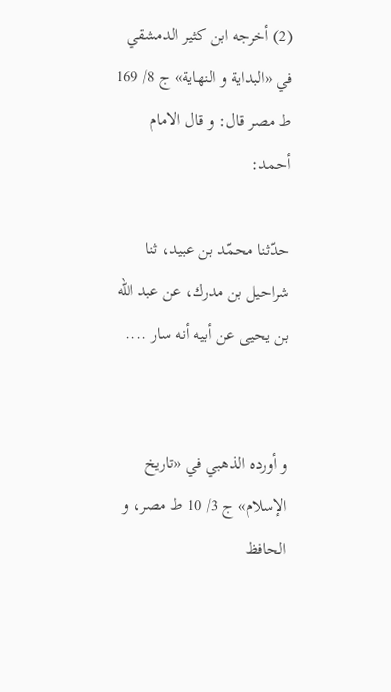(2) أخرجه ابن كثير الدمشقي في «البداية و النهاية» ج 8/ 169 ط مصر قال: و قال الامام أحمد:

حدّثنا محمّد بن عبيد، ثنا شراحيل بن مدرك، عن عبد اللّه بن يحيى عن أبيه أنه سار ....


و أورده الذهبي في «تاريخ الإسلام» ج 3/ 10 ط مصر، و الحافظ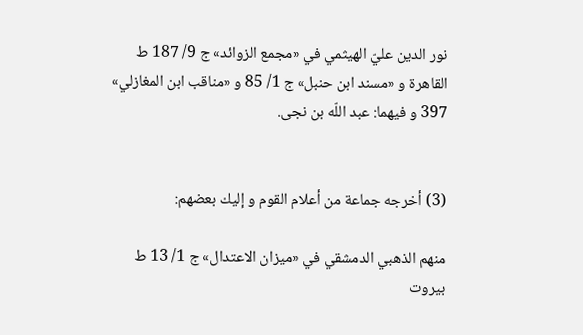نور الدين عليّ الهيثمي في «مجمع الزوائد» ج 9/ 187 ط القاهرة و «مسند ابن حنبل» ج 1/ 85 و «مناقب ابن المغازلي» 397 و فيهما: عبد اللّه بن نجى.


(3) أخرجه جماعة من أعلام القوم و إليك بعضهم:

منهم الذهبي الدمشقي في «ميزان الاعتدال» ج 1/ 13 ط بيروت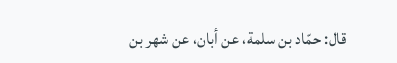قال: حمّاد بن سلمة، عن أبان، عن شهر بن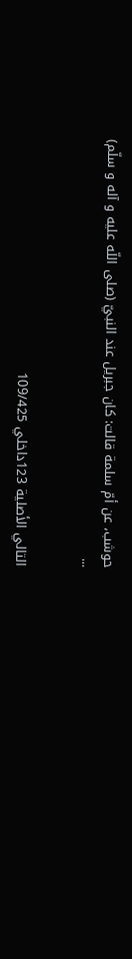حوشب، عن أمّ سلمة قالت: كان جبريل عند النبيّ (صلى اللّه عليه و آله و سلّم) ...


التالي الأصلية 123داخلي 109/425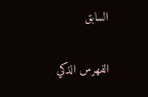السابق

الفهرس الذكي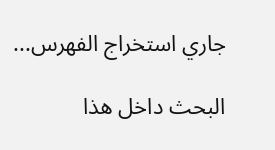جاري استخراج الفهرس...

البحث داخل هذا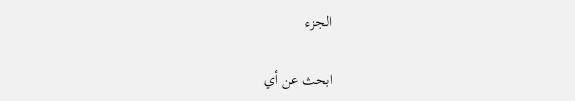الجزء

ابحث عن أي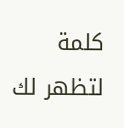كلمة لتظهر لك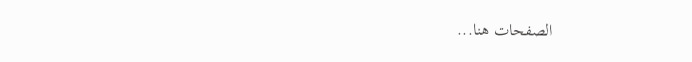الصفحات هنا...